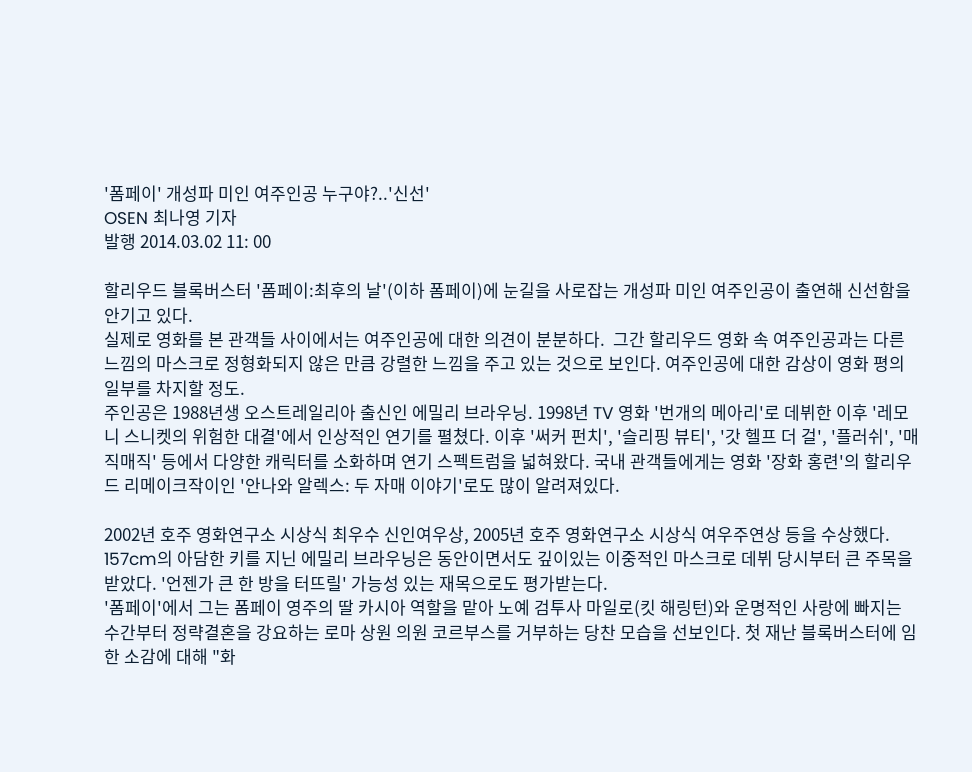'폼페이' 개성파 미인 여주인공 누구야?..'신선'
OSEN 최나영 기자
발행 2014.03.02 11: 00

할리우드 블록버스터 '폼페이:최후의 날'(이하 폼페이)에 눈길을 사로잡는 개성파 미인 여주인공이 출연해 신선함을 안기고 있다.
실제로 영화를 본 관객들 사이에서는 여주인공에 대한 의견이 분분하다.  그간 할리우드 영화 속 여주인공과는 다른 느낌의 마스크로 정형화되지 않은 만큼 강렬한 느낌을 주고 있는 것으로 보인다. 여주인공에 대한 감상이 영화 평의 일부를 차지할 정도.
주인공은 1988년생 오스트레일리아 출신인 에밀리 브라우닝. 1998년 TV 영화 '번개의 메아리'로 데뷔한 이후 '레모니 스니켓의 위험한 대결'에서 인상적인 연기를 펼쳤다. 이후 '써커 펀치', '슬리핑 뷰티', '갓 헬프 더 걸', '플러쉬', '매직매직' 등에서 다양한 캐릭터를 소화하며 연기 스펙트럼을 넓혀왔다. 국내 관객들에게는 영화 '장화 홍련'의 할리우드 리메이크작이인 '안나와 알렉스: 두 자매 이야기'로도 많이 알려져있다.

2002년 호주 영화연구소 시상식 최우수 신인여우상, 2005년 호주 영화연구소 시상식 여우주연상 등을 수상했다.
157cm의 아담한 키를 지닌 에밀리 브라우닝은 동안이면서도 깊이있는 이중적인 마스크로 데뷔 당시부터 큰 주목을 받았다. '언젠가 큰 한 방을 터뜨릴' 가능성 있는 재목으로도 평가받는다.
'폼페이'에서 그는 폼페이 영주의 딸 카시아 역할을 맡아 노예 검투사 마일로(킷 해링턴)와 운명적인 사랑에 빠지는 수간부터 정략결혼을 강요하는 로마 상원 의원 코르부스를 거부하는 당찬 모습을 선보인다. 첫 재난 블록버스터에 임한 소감에 대해 "화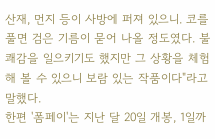산재, 먼지 등이 사방에 퍼져 있으니. 코를 풀면 검은 기름이 묻어 나올 정도였다. 불쾌감을 일으키기도 했지만 그 상황을 체험해 볼 수 있으니 보람 있는 작품이다"라고 말했다.
한편 '폼페이'는 지난 달 20일 개봉, 1일까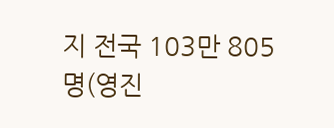지 전국 103만 805명(영진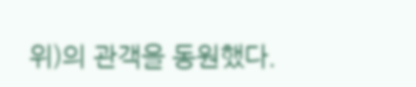위)의 관객을 동원했다.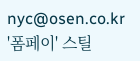nyc@osen.co.kr
'폼페이' 스틸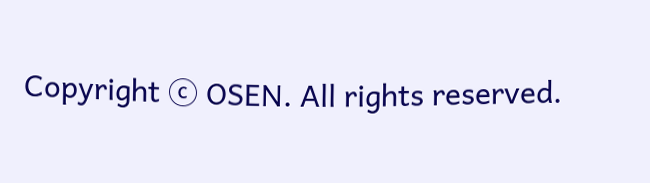Copyright ⓒ OSEN. All rights reserved.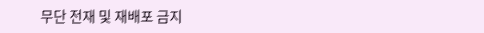무단 전재 및 재배포 금지